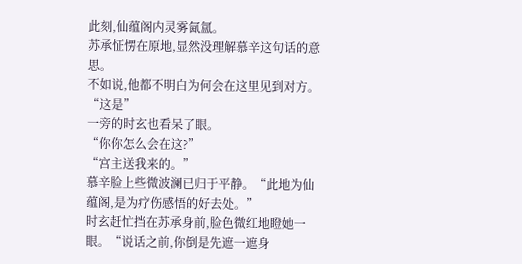此刻,仙蕴阁内灵雾氤氲。
苏承怔愣在原地,显然没理解慕辛这句话的意思。
不如说,他都不明白为何会在这里见到对方。
“这是”
一旁的时玄也看呆了眼。
“你你怎么会在这?”
“宫主送我来的。”
慕辛脸上些微波澜已归于平静。“此地为仙蕴阁,是为疗伤感悟的好去处。”
时玄赶忙挡在苏承身前,脸色微红地瞪她一眼。“说话之前,你倒是先遮一遮身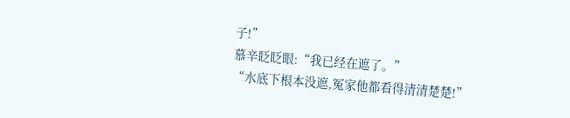子!”
慕辛眨眨眼:“我已经在遮了。”
“水底下根本没遮,冤家他都看得清清楚楚!”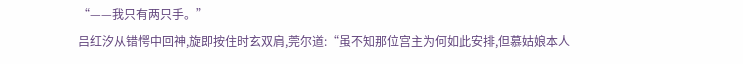“——我只有两只手。”
吕红汐从错愕中回神,旋即按住时玄双肩,莞尔道:“虽不知那位宫主为何如此安排,但慕姑娘本人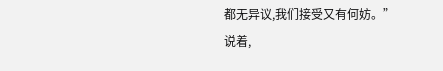都无异议,我们接受又有何妨。”
说着,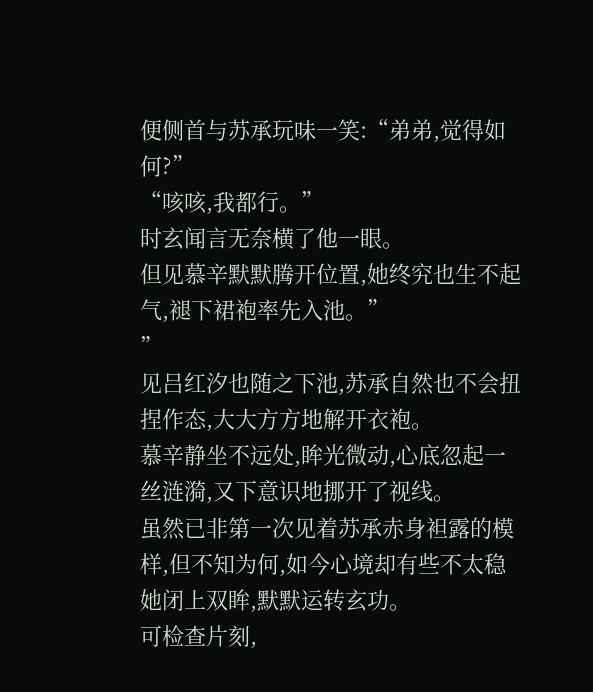便侧首与苏承玩味一笑:“弟弟,觉得如何?”
“咳咳,我都行。”
时玄闻言无奈横了他一眼。
但见慕辛默默腾开位置,她终究也生不起气,褪下裙袍率先入池。”
”
见吕红汐也随之下池,苏承自然也不会扭捏作态,大大方方地解开衣袍。
慕辛静坐不远处,眸光微动,心底忽起一丝涟漪,又下意识地挪开了视线。
虽然已非第一次见着苏承赤身袒露的模样,但不知为何,如今心境却有些不太稳
她闭上双眸,默默运转玄功。
可检查片刻,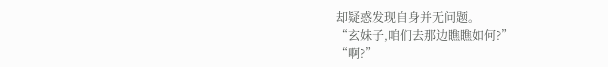却疑惑发现自身并无问题。
“玄妹子,咱们去那边瞧瞧如何?”
“啊?”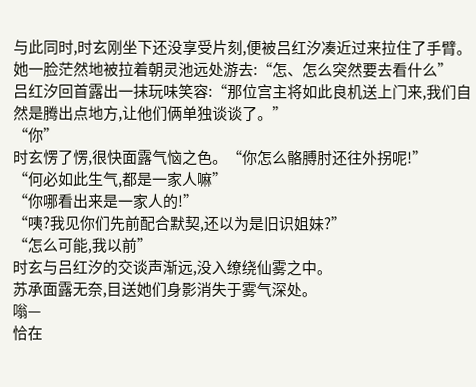与此同时,时玄刚坐下还没享受片刻,便被吕红汐凑近过来拉住了手臂。
她一脸茫然地被拉着朝灵池远处游去:“怎、怎么突然要去看什么”
吕红汐回首露出一抹玩味笑容:“那位宫主将如此良机送上门来,我们自然是腾出点地方,让他们俩单独谈谈了。”
“你”
时玄愣了愣,很快面露气恼之色。“你怎么骼膊肘还往外拐呢!”
“何必如此生气,都是一家人嘛”
“你哪看出来是一家人的!”
“咦?我见你们先前配合默契,还以为是旧识姐妹?”
“怎么可能,我以前”
时玄与吕红汐的交谈声渐远,没入缭绕仙雾之中。
苏承面露无奈,目送她们身影消失于雾气深处。
嗡—
恰在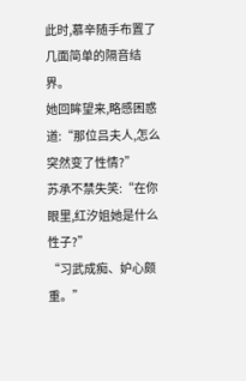此时,慕辛随手布置了几面简单的隔音结界。
她回眸望来,略感困惑道:“那位吕夫人,怎么突然变了性情?”
苏承不禁失笑:“在你眼里,红汐姐她是什么性子?”
“习武成痴、妒心颇重。”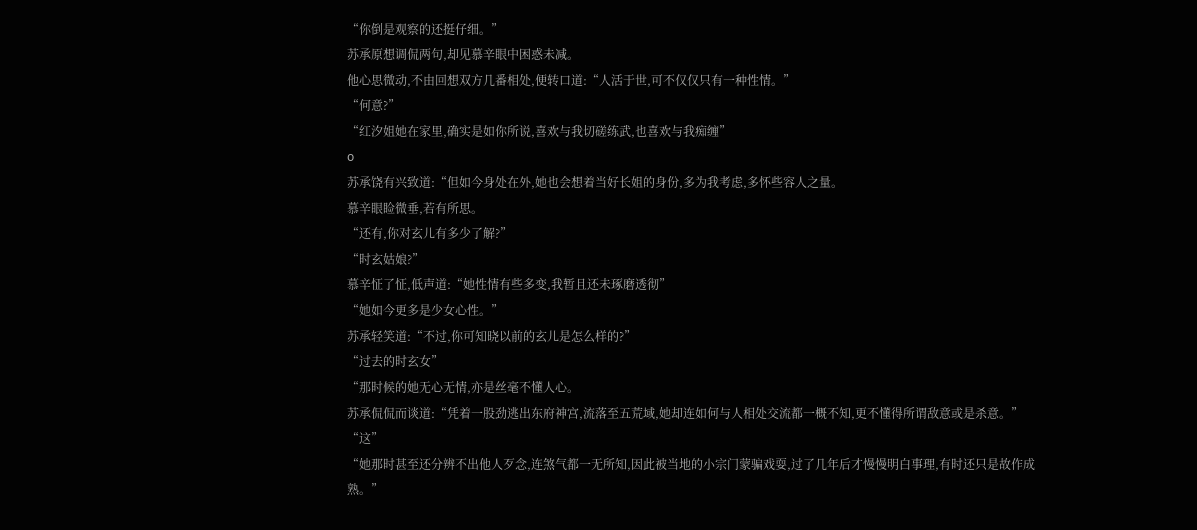“你倒是观察的还挺仔细。”
苏承原想调侃两句,却见慕辛眼中困惑未减。
他心思微动,不由回想双方几番相处,便转口道:“人活于世,可不仅仅只有一种性情。”
“何意?”
“红汐姐她在家里,确实是如你所说,喜欢与我切磋练武,也喜欢与我痴缠”
o
苏承饶有兴致道:“但如今身处在外,她也会想着当好长姐的身份,多为我考虑,多怀些容人之量。
慕辛眼睑微垂,若有所思。
“还有,你对玄儿有多少了解?”
“时玄姑娘?”
慕辛怔了怔,低声道:“她性情有些多变,我暂且还未琢磨透彻”
“她如今更多是少女心性。”
苏承轻笑道:“不过,你可知晓以前的玄儿是怎么样的?”
“过去的时玄女”
“那时候的她无心无情,亦是丝毫不懂人心。
苏承侃侃而谈道:“凭着一股劲逃出东府神宫,流落至五荒域,她却连如何与人相处交流都一概不知,更不懂得所谓敌意或是杀意。”
“这”
“她那时甚至还分辨不出他人歹念,连煞气都一无所知,因此被当地的小宗门蒙骗戏耍,过了几年后才慢慢明白事理,有时还只是故作成熟。”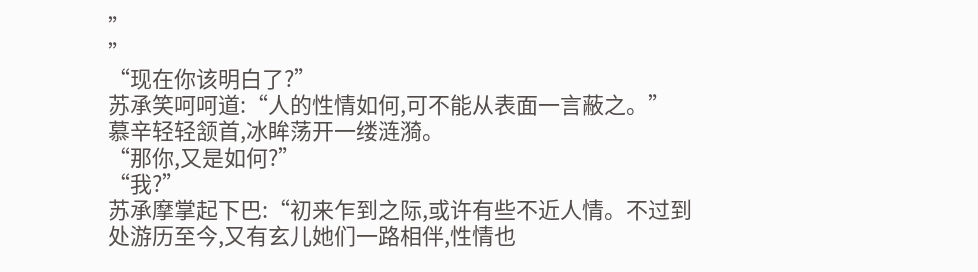”
”
“现在你该明白了?”
苏承笑呵呵道:“人的性情如何,可不能从表面一言蔽之。”
慕辛轻轻颔首,冰眸荡开一缕涟漪。
“那你,又是如何?”
“我?”
苏承摩掌起下巴:“初来乍到之际,或许有些不近人情。不过到处游历至今,又有玄儿她们一路相伴,性情也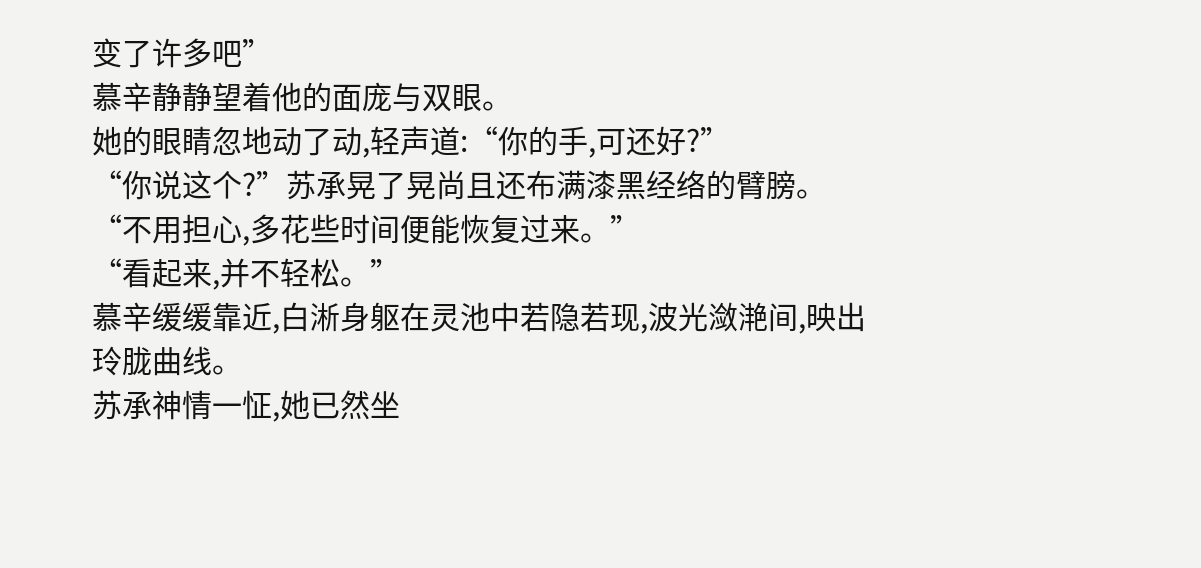变了许多吧”
慕辛静静望着他的面庞与双眼。
她的眼睛忽地动了动,轻声道:“你的手,可还好?”
“你说这个?”苏承晃了晃尚且还布满漆黑经络的臂膀。“不用担心,多花些时间便能恢复过来。”
“看起来,并不轻松。”
慕辛缓缓靠近,白淅身躯在灵池中若隐若现,波光潋滟间,映出玲胧曲线。
苏承神情一怔,她已然坐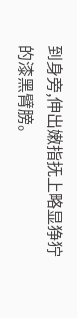到身旁,伸出嫩指抚上略显狰狞的漆黑臂膀。